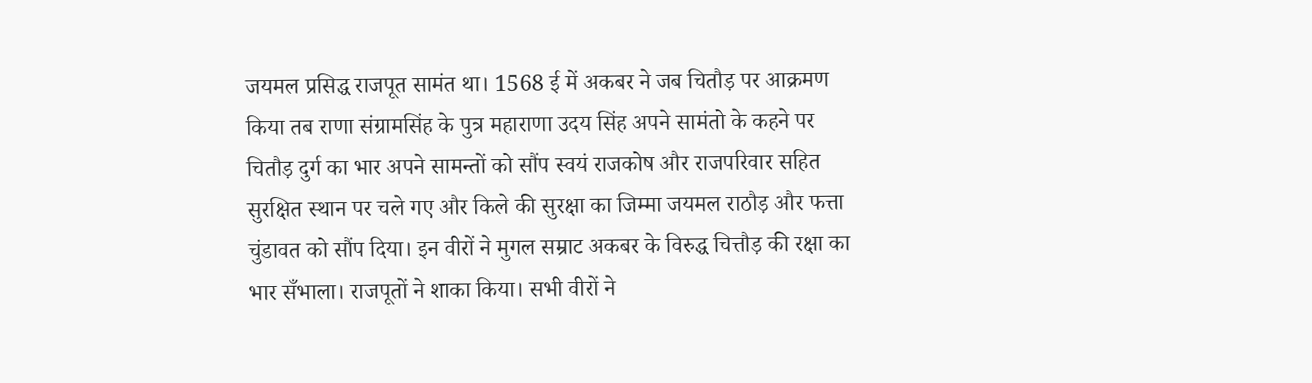जयमल प्रसिद्ध राजपूत सामंत था। 1568 ई में अकबर ने जब चितौड़ पर आक्रमण किया तब राणा संग्रामसिंह के पुत्र महाराणा उदय सिंह अपने सामंतो के कहने पर चितौड़ दुर्ग का भार अपने सामन्तों को सौंप स्वयं राजकोष और राजपरिवार सहित सुरक्षित स्थान पर चले गए और किले की सुरक्षा का जिम्मा जयमल राठौड़ और फत्ता चुंडावत को सौंप दिया। इन वीरों ने मुगल सम्राट अकबर के विरुद्ध चित्तौड़ की रक्षा का भार सँभाला। राजपूतों ने शाका किया। सभी वीरों ने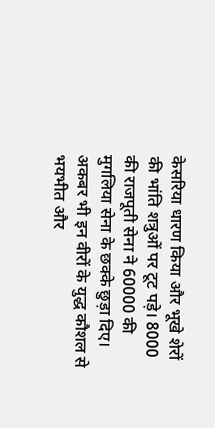केसरिया धारण किया और भूखे शेरों की भांति शत्रुओं पर टूट पड़े। 8000 की राजपूती सेना ने 60000 की मुगलिया सेना के छक्के छुड़ा दिए। अकबर भी इन वीरों के युद्ध कौशल से भयभीत और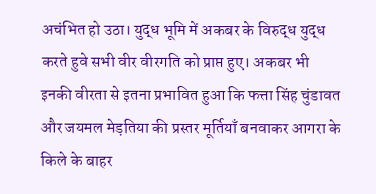अचंभित हो उठा। युद्ध भूमि में अकबर के विरुद्ध युद्ध करते हुवे सभी वीर वीरगति को प्राप्त हुए। अकबर भी इनकी वीरता से इतना प्रभावित हुआ कि फत्ता सिंह चुंडावत और जयमल मेड़तिया की प्रस्तर मूर्तियाँ बनवाकर आगरा के किले के बाहर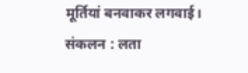मूर्तियां बनवाकर लगवाई।
संकलन : लता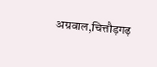अग्रवाल,चित्तौड़गढ़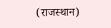(राजस्थान)